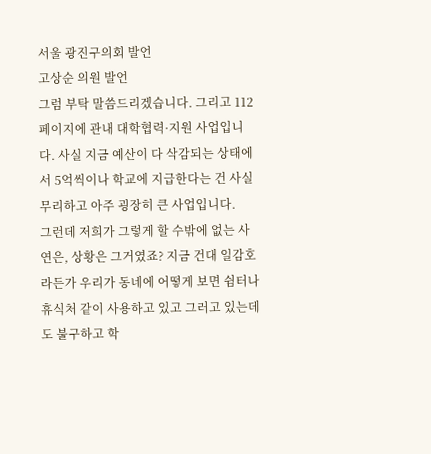서울 광진구의회 발언
고상순 의원 발언
그럼 부탁 말씀드리겠습니다. 그리고 112페이지에 관내 대학협력·지원 사업입니다. 사실 지금 예산이 다 삭감되는 상태에서 5억씩이나 학교에 지급한다는 건 사실 무리하고 아주 굉장히 큰 사업입니다.
그런데 저희가 그렇게 할 수밖에 없는 사연은, 상황은 그거였죠? 지금 건대 일감호라든가 우리가 동네에 어떻게 보면 쉼터나 휴식처 같이 사용하고 있고 그러고 있는데도 불구하고 학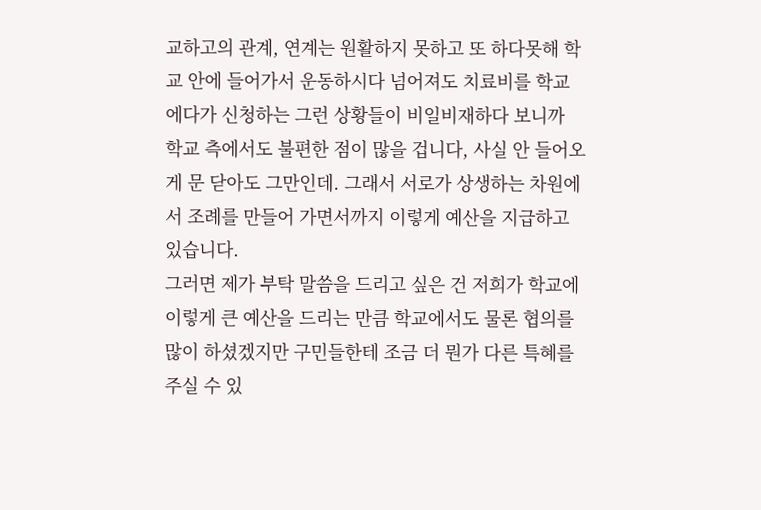교하고의 관계, 연계는 원활하지 못하고 또 하다못해 학교 안에 들어가서 운동하시다 넘어져도 치료비를 학교에다가 신청하는 그런 상황들이 비일비재하다 보니까 학교 측에서도 불편한 점이 많을 겁니다, 사실 안 들어오게 문 닫아도 그만인데. 그래서 서로가 상생하는 차원에서 조례를 만들어 가면서까지 이렇게 예산을 지급하고 있습니다.
그러면 제가 부탁 말씀을 드리고 싶은 건 저희가 학교에 이렇게 큰 예산을 드리는 만큼 학교에서도 물론 협의를 많이 하셨겠지만 구민들한테 조금 더 뭔가 다른 특혜를 주실 수 있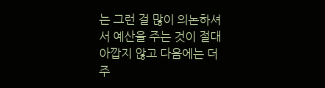는 그런 걸 많이 의논하셔서 예산을 주는 것이 절대 아깝지 않고 다음에는 더 주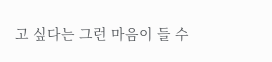고 싶다는 그런 마음이 들 수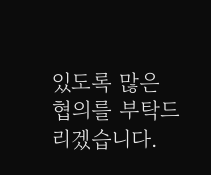있도록 많은 협의를 부탁드리겠습니다.